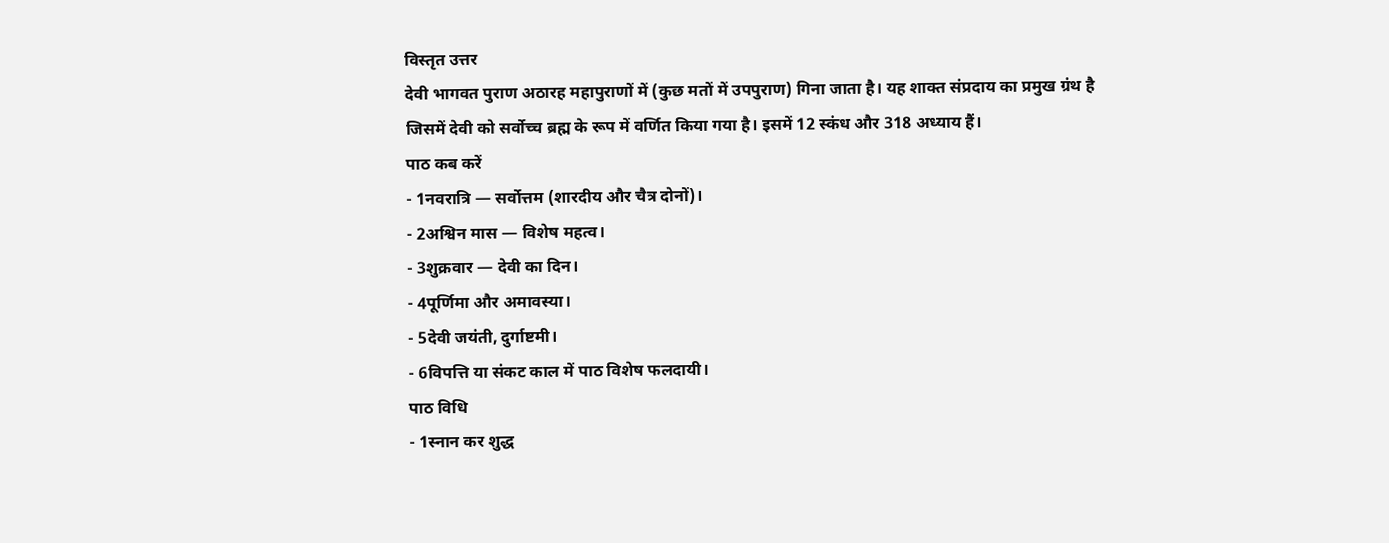विस्तृत उत्तर
देवी भागवत पुराण अठारह महापुराणों में (कुछ मतों में उपपुराण) गिना जाता है। यह शाक्त संप्रदाय का प्रमुख ग्रंथ है जिसमें देवी को सर्वोच्च ब्रह्म के रूप में वर्णित किया गया है। इसमें 12 स्कंध और 318 अध्याय हैं।
पाठ कब करें
- 1नवरात्रि — सर्वोत्तम (शारदीय और चैत्र दोनों)।
- 2अश्विन मास — विशेष महत्व।
- 3शुक्रवार — देवी का दिन।
- 4पूर्णिमा और अमावस्या।
- 5देवी जयंती, दुर्गाष्टमी।
- 6विपत्ति या संकट काल में पाठ विशेष फलदायी।
पाठ विधि
- 1स्नान कर शुद्ध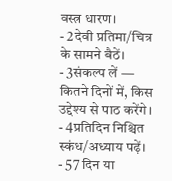वस्त्र धारण।
- 2देवी प्रतिमा/चित्र के सामने बैठें।
- 3संकल्प लें — कितने दिनों में, किस उद्देश्य से पाठ करेंगे।
- 4प्रतिदिन निश्चित स्कंध/अध्याय पढ़ें।
- 57 दिन या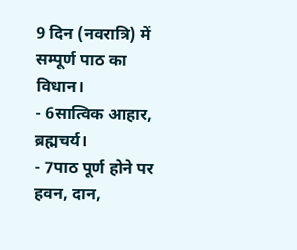9 दिन (नवरात्रि) में सम्पूर्ण पाठ का विधान।
- 6सात्विक आहार, ब्रह्मचर्य।
- 7पाठ पूर्ण होने पर हवन, दान,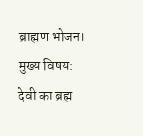ब्राह्मण भोजन।
मुख्य विषय: देवी का ब्रह्म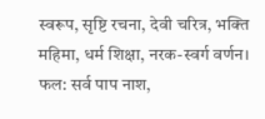स्वरूप, सृष्टि रचना, देवी चरित्र, भक्ति महिमा, धर्म शिक्षा, नरक-स्वर्ग वर्णन।
फल: सर्व पाप नाश,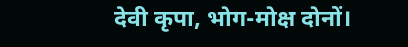देवी कृपा, भोग-मोक्ष दोनों।